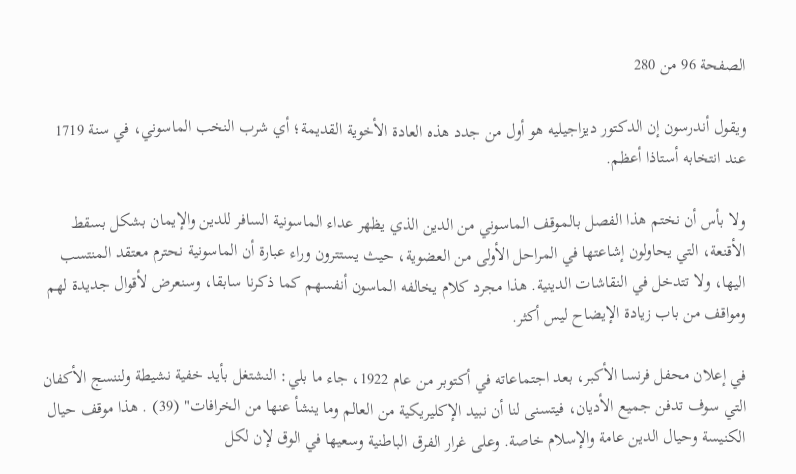الصفحة 96 من 280

ويقول أندرسون إن الدكتور ديزاجيليه هو أول من جدد هذه العادة الأخوية القديمة؛ أي شرب النخب الماسوني، في سنة 1719 عند انتخابه أستاذا أعظم.

ولا بأس أن نختم هذا الفصل بالموقف الماسوني من الدين الذي يظهر عداء الماسونية السافر للدين والإيمان بشكل بسقط الأقنعة، التي يحاولون إشاعتها في المراحل الأولى من العضوية، حيث يستترون وراء عبارة أن الماسونية نحترم معتقد المنتسب اليها، ولا تتدخل في النقاشات الدينية. هذا مجرد كلام يخالفه الماسون أنفسهم كما ذكرنا سابقا، وسنعرض لأقوال جديدة لهم ومواقف من باب زيادة الإيضاح ليس أكثر.

في إعلان محفل فرنسا الأكبر، بعد اجتماعاته في أكتوبر من عام 1922، جاء ما بلي: النشتغل بأيد خفية نشيطة ولننسج الأكفان التي سوف تدفن جميع الأديان، فيتسنى لنا أن نبيد الإكليريكية من العالم وما ينشأ عنها من الخرافات" (39) . هذا موقف حيال الكنيسة وحيال الدين عامة والإسلام خاصة. وعلى غرار الفرق الباطنية وسعيها في الوق لإن لكل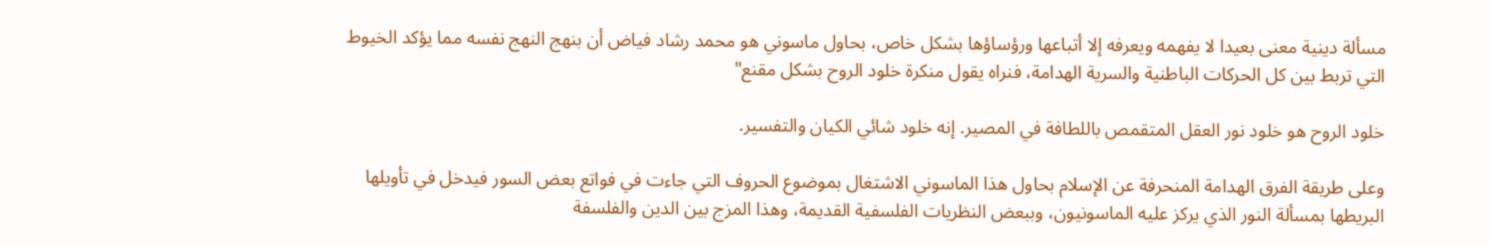مسألة دينية معنى بعيدا لا يفهمه ويعرفه إلا أتباعها ورؤساؤها بشكل خاص، بحاول ماسوني هو محمد رشاد فياض أن بنهج النهج نفسه مما يؤكد الخيوط التي تربط بين كل الحركات الباطنية والسرية الهدامة، فنراه يقول منكرة خلود الروح بشكل مقنع"

خلود الروح هو خلود نور العقل المتقمص باللطافة في المصير. إنه خلود شائي الكيان والتفسير.

وعلى طريقة الفرق الهدامة المنحرفة عن الإسلام بحاول هذا الماسوني الاشتغال بموضوع الحروف التي جاءت في فواتع بعض السور فيدخل في تأويلها البريطها بمسألة النور الذي يركز عليه الماسونيون، وببعض النظريات الفلسفية القديمة، وهذا المزج بين الدين والفلسفة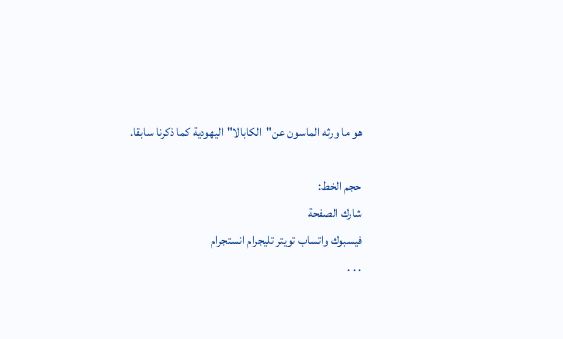هو ما ورثه الماسون عن"الكابالا"اليهودية كما ذكرنا سابقا.

حجم الخط:
شارك الصفحة
فيسبوك واتساب تويتر تليجرام انستجرام
. . .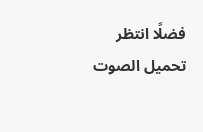فضلًا انتظر تحميل الصوت